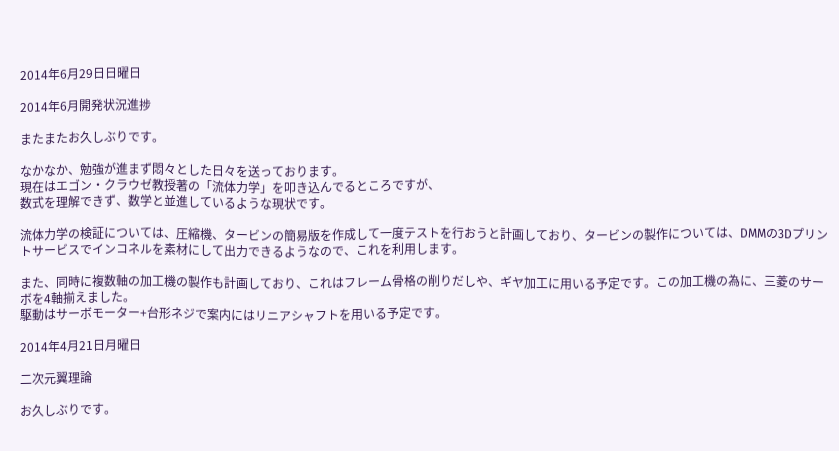2014年6月29日日曜日

2014年6月開発状況進捗

またまたお久しぶりです。

なかなか、勉強が進まず悶々とした日々を送っております。
現在はエゴン・クラウゼ教授著の「流体力学」を叩き込んでるところですが、
数式を理解できず、数学と並進しているような現状です。

流体力学の検証については、圧縮機、タービンの簡易版を作成して一度テストを行おうと計画しており、タービンの製作については、DMMの3Dプリントサービスでインコネルを素材にして出力できるようなので、これを利用します。

また、同時に複数軸の加工機の製作も計画しており、これはフレーム骨格の削りだしや、ギヤ加工に用いる予定です。この加工機の為に、三菱のサーボを4軸揃えました。
駆動はサーボモーター+台形ネジで案内にはリニアシャフトを用いる予定です。

2014年4月21日月曜日

二次元翼理論

お久しぶりです。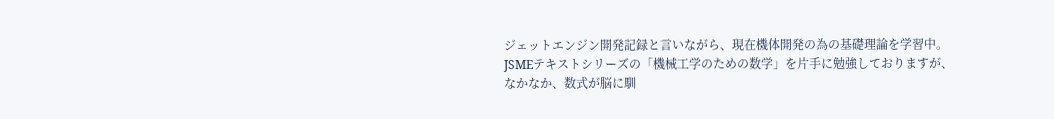ジェットエンジン開発記録と言いながら、現在機体開発の為の基礎理論を学習中。
JSMEテキストシリーズの「機械工学のための数学」を片手に勉強しておりますが、
なかなか、数式が脳に馴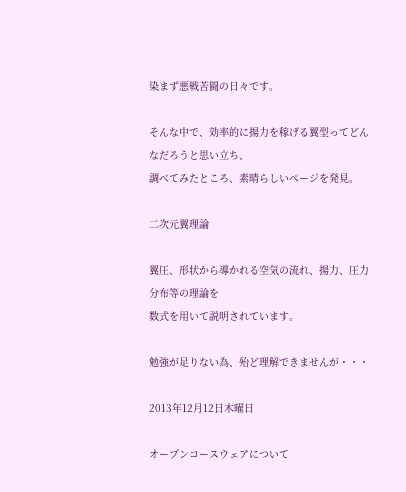染まず悪戦苦闘の日々です。

そんな中で、効率的に揚力を稼げる翼型ってどんなだろうと思い立ち、
調べてみたところ、素晴らしいページを発見。

二次元翼理論

翼圧、形状から導かれる空気の流れ、揚力、圧力分布等の理論を
数式を用いて説明されています。

勉強が足りない為、殆ど理解できませんが・・・

2013年12月12日木曜日

オープンコースウェアについて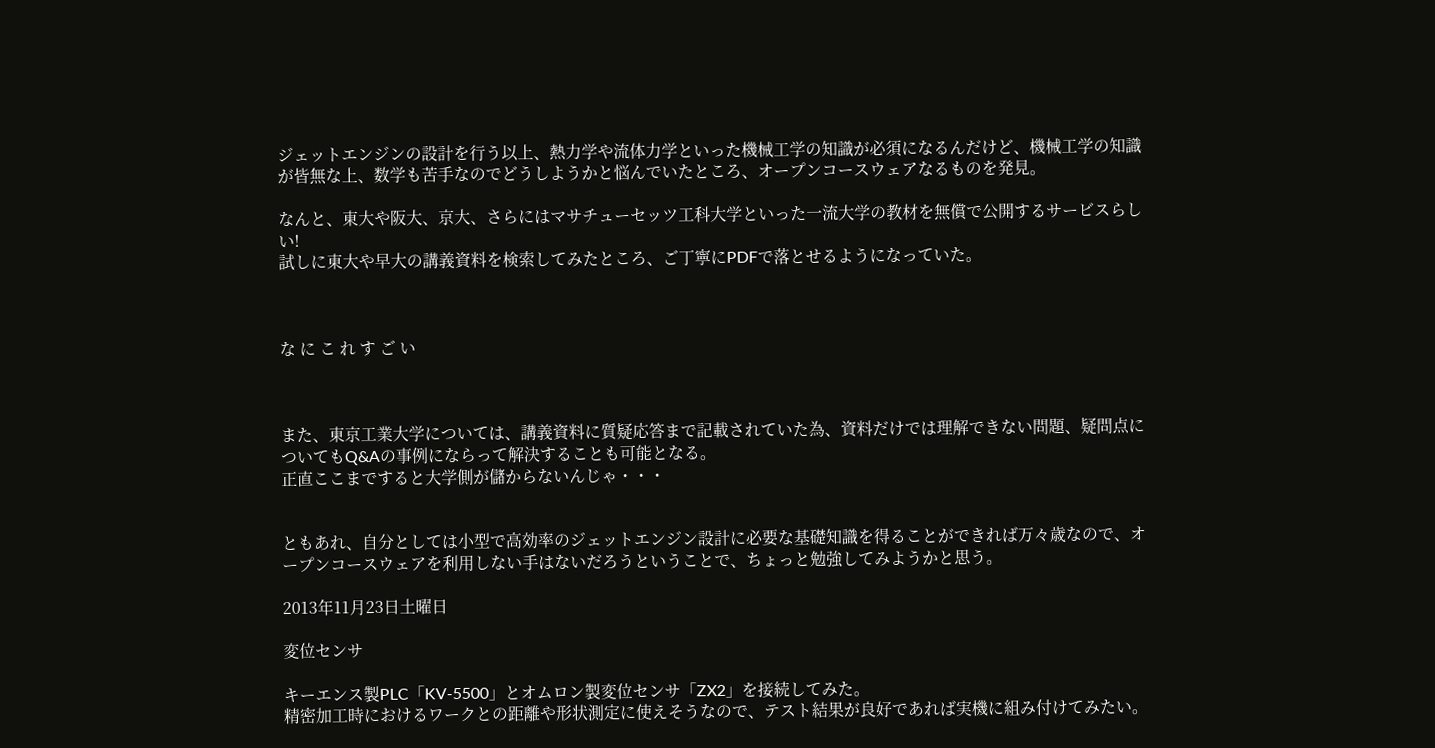ジェットエンジンの設計を行う以上、熱力学や流体力学といった機械工学の知識が必須になるんだけど、機械工学の知識が皆無な上、数学も苦手なのでどうしようかと悩んでいたところ、オープンコースウェアなるものを発見。

なんと、東大や阪大、京大、さらにはマサチューセッツ工科大学といった一流大学の教材を無償で公開するサービスらしい!
試しに東大や早大の講義資料を検索してみたところ、ご丁寧にPDFで落とせるようになっていた。



な に こ れ す ご い



また、東京工業大学については、講義資料に質疑応答まで記載されていた為、資料だけでは理解できない問題、疑問点についてもQ&Aの事例にならって解決することも可能となる。
正直ここまですると大学側が儲からないんじゃ・・・


ともあれ、自分としては小型で高効率のジェットエンジン設計に必要な基礎知識を得ることができれば万々歳なので、オープンコースウェアを利用しない手はないだろうということで、ちょっと勉強してみようかと思う。

2013年11月23日土曜日

変位センサ

キーエンス製PLC「KV-5500」とオムロン製変位センサ「ZX2」を接続してみた。
精密加工時におけるワークとの距離や形状測定に使えそうなので、テスト結果が良好であれば実機に組み付けてみたい。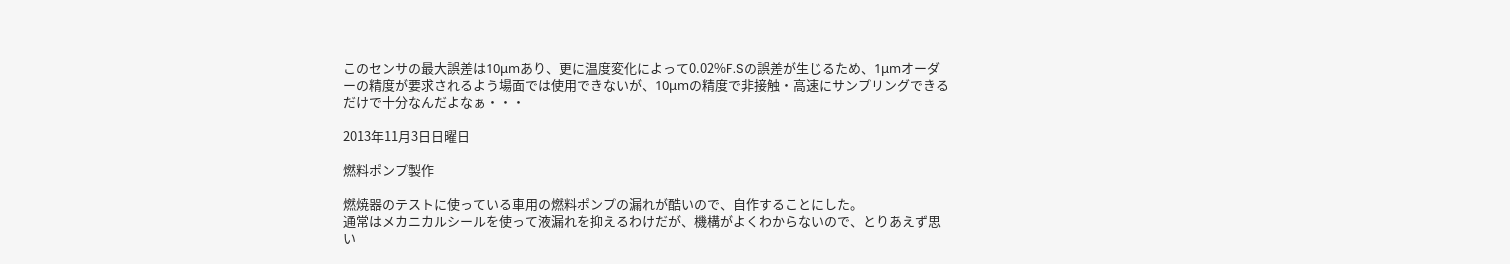このセンサの最大誤差は10μmあり、更に温度変化によって0.02%F.Sの誤差が生じるため、1μmオーダーの精度が要求されるよう場面では使用できないが、10μmの精度で非接触・高速にサンプリングできるだけで十分なんだよなぁ・・・

2013年11月3日日曜日

燃料ポンプ製作

燃焼器のテストに使っている車用の燃料ポンプの漏れが酷いので、自作することにした。
通常はメカニカルシールを使って液漏れを抑えるわけだが、機構がよくわからないので、とりあえず思い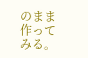のまま作ってみる。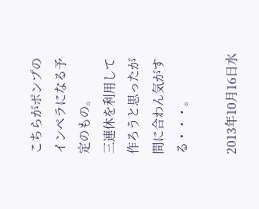こちらがポンプのインペラになる予定のもの。
三連休を利用して作ろうと思ったが間に合わん気がする・・・。

2013年10月16日水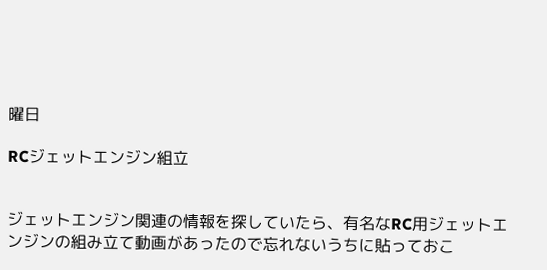曜日

RCジェットエンジン組立


ジェットエンジン関連の情報を探していたら、有名なRC用ジェットエンジンの組み立て動画があったので忘れないうちに貼っておこ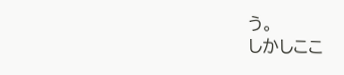う。
しかしここ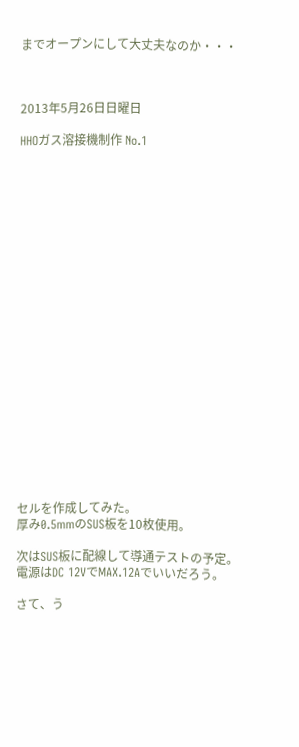までオープンにして大丈夫なのか・・・



2013年5月26日日曜日

HHOガス溶接機制作 No.1






















セルを作成してみた。
厚み0.5mmのSUS板を10枚使用。

次はSUS板に配線して導通テストの予定。
電源はDC 12VでMAX.12Aでいいだろう。

さて、う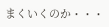まくいくのか・・・